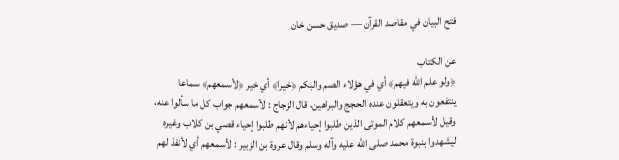فتح البيان في مقاصد القرآن — صديق حسن خان

عن الكتاب
﴿ولو علم الله فيهم﴾ أي في هؤلاء الصم والبكم ﴿خيرا﴾ أي خير ﴿لأسمعهم﴾ سماعا ينتفعون به ويتعقلون عنده الحجج والبراهين، قال الزجاج : لأسمعهم جواب كل ما سألوا عنه، وقيل لأسمعهم كلام الموتى الذين طلبوا إحياءهم لأنهم طلبوا إحياء قصي بن كلاب وغيره ليشهدوا بنبوة محمد صلى الله عليه وآله وسلم وقال عروة بن الزبير : لأسمعهم أي لأنفذ لهم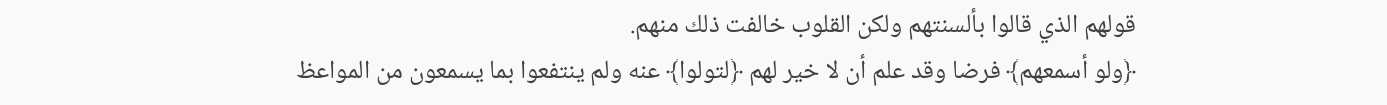قولهم الذي قالوا بألسنتهم ولكن القلوب خالفت ذلك منهم.
﴿ولو أسمعهم﴾ فرضا وقد علم أن لا خير لهم ﴿لتولوا﴾ عنه ولم ينتفعوا بما يسمعون من المواعظ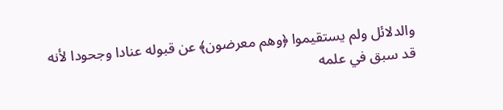والدلائل ولم يستقيموا ﴿وهم معرضون﴾ عن قبوله عنادا وجحودا لأنه قد سبق في علمه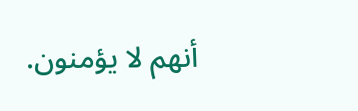أنهم لا يؤمنون.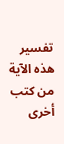تفسير هذه الآية من كتب أخرى